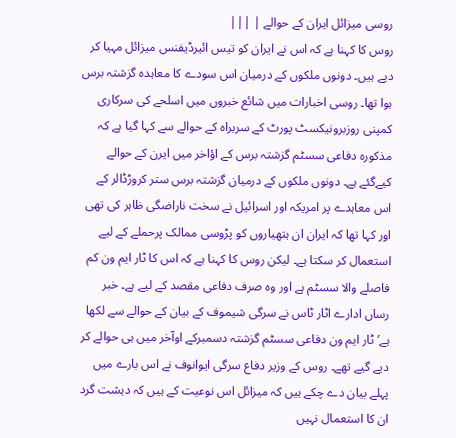روسی میزائل ایران کے حوالے | |||
روس کا کہنا ہے کہ اس نے ایران کو تیس ائیرڈیفنس میزائل مہیا کر دیے ہیں۔ دونوں ملکوں کے درمیان اس سودے کا معاہدہ گزشتہ برس ہوا تھا۔ روسی اخبارات میں شائع خبروں میں اسلحے کی سرکاری کمپنی روزبرونیکسٹ پورٹ کے سربراہ کے حوالے سے کہا گیا ہے کہ مذکورہ دفاعی سسٹم گزشتہ برس کے اؤاخر میں ایرن کے حوالے کیےگئے ہے۔ دونوں ملکوں کے درمیان گزشتہ برس ستر کروڑڈالر کے اس معاہدے پر امریکہ اور اسرائیل نے سخت ناراضگی ظاہر کی تھی اور کہا تھا کہ ایران ان ہتھیاروں کو پڑوسی ممالک پرحملے کے لیے استعمال کر سکتا ہے۔ لیکن روس کا کہنا ہے کہ اس کا ٹار ایم ون کم فاصلے والا سسٹم ہے اور وہ صرف دفاعی مقصد کے لیے ہے۔ خبر رساں ادارے اٹار ٹاس نے سرگی شیموف کے بیان کے حوالے سے لکھا ہے’ٹار ایم ون دفاعی سسٹم گزشتہ دسمبرکے اوآخر میں ہی حوالے کر دیے گیے تھے۔ روس کے وزیر دفاع سرگی ایوانوف نے اس بارے میں پہلے بیان دے چکے ہیں کہ میزائل اس نوعیت کے ہیں کہ دہشت گرد ان کا استعمال نہیں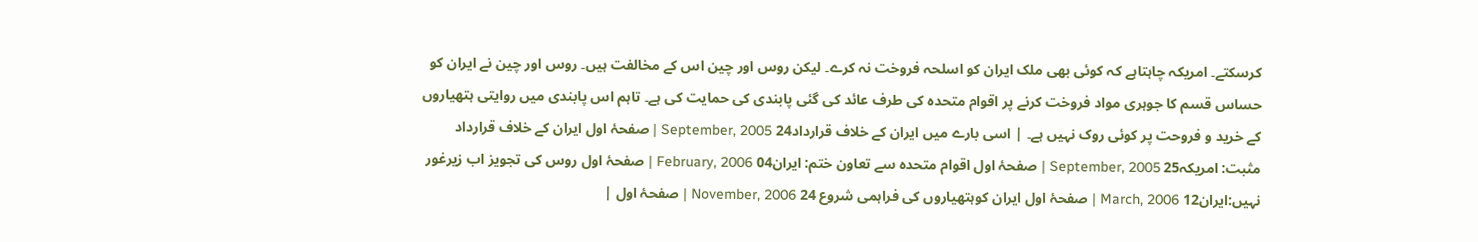کرسکتے۔ امریکہ چاہتاہے کہ کوئی بھی ملک ایران کو اسلحہ فروخت نہ کرے۔ لیکن روس اور چین اس کے مخالفت ہیں۔ روس اور چین نے ایران کو حساس قسم کا جوہری مواد فروخت کرنے پر اقوام متحدہ کی طرف عائد کی گئی پابندی کی حمایت کی ہے۔ تاہم اس پابندی میں روایتی ہتھیاروں کے خرید و فروحت پر کوئی روک نہیں ہے۔ | اسی بارے میں ایران کے خلاف قرارداد24 September, 2005 | صفحۂ اول ایران کے خلاف قرارداد مثبت: امریکہ25 September, 2005 | صفحۂ اول اقوام متحدہ سے تعاون ختم: ایران04 February, 2006 | صفحۂ اول روس کی تجویز اب زیرغور نہیں:ایران12 March, 2006 | صفحۂ اول ایران کوہتھیاروں کی فراہمی شروع 24 November, 2006 | صفحۂ اول |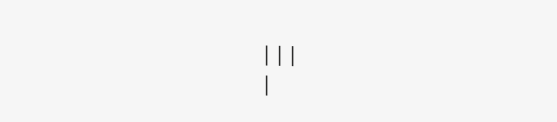|||
|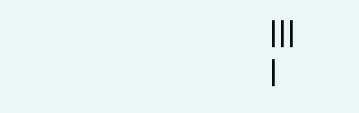|||
|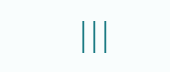|||